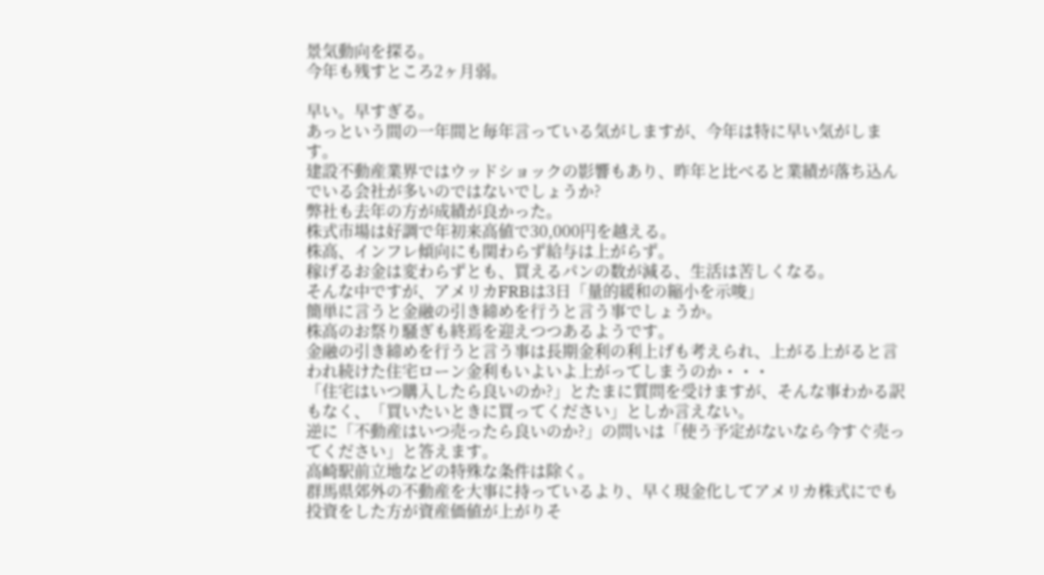景気動向を探る。
今年も残すところ2ヶ月弱。

早い。早すぎる。
あっという間の一年間と毎年言っている気がしますが、今年は特に早い気がします。
建設不動産業界ではウッドショックの影響もあり、昨年と比べると業績が落ち込んでいる会社が多いのではないでしょうか?
弊社も去年の方が成績が良かった。
株式市場は好調で年初来高値で30,000円を越える。
株高、インフレ傾向にも関わらず給与は上がらず。
稼げるお金は変わらずとも、買えるパンの数が減る、生活は苦しくなる。
そんな中ですが、アメリカFRBは3日「量的緩和の縮小を示唆」
簡単に言うと金融の引き締めを行うと言う事でしょうか。
株高のお祭り騒ぎも終焉を迎えつつあるようです。
金融の引き締めを行うと言う事は長期金利の利上げも考えられ、上がる上がると言われ続けた住宅ローン金利もいよいよ上がってしまうのか・・・
「住宅はいつ購入したら良いのか?」とたまに質問を受けますが、そんな事わかる訳もなく、「買いたいときに買ってください」としか言えない。
逆に「不動産はいつ売ったら良いのか?」の問いは「使う予定がないなら今すぐ売ってください」と答えます。
高崎駅前立地などの特殊な条件は除く。
群馬県郊外の不動産を大事に持っているより、早く現金化してアメリカ株式にでも投資をした方が資産価値が上がりそ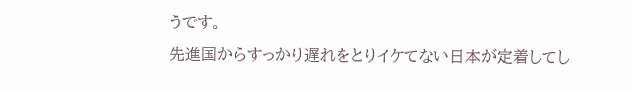うです。
先進国からすっかり遅れをとりイケてない日本が定着してし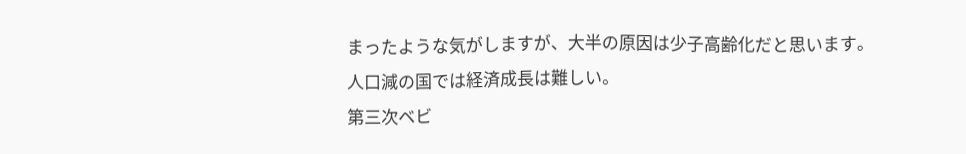まったような気がしますが、大半の原因は少子高齢化だと思います。
人口減の国では経済成長は難しい。
第三次ベビ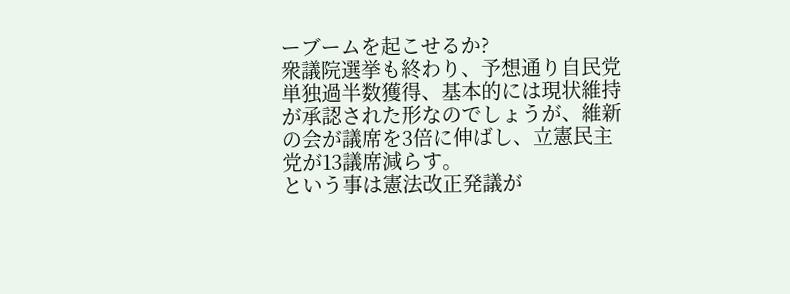ーブームを起こせるか?
衆議院選挙も終わり、予想通り自民党単独過半数獲得、基本的には現状維持が承認された形なのでしょうが、維新の会が議席を3倍に伸ばし、立憲民主党が13議席減らす。
という事は憲法改正発議が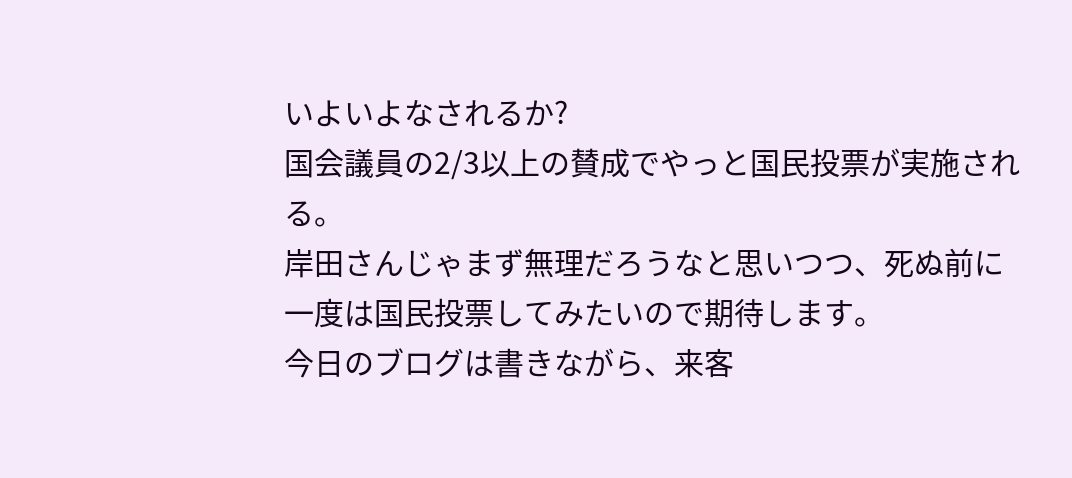いよいよなされるか?
国会議員の2/3以上の賛成でやっと国民投票が実施される。
岸田さんじゃまず無理だろうなと思いつつ、死ぬ前に一度は国民投票してみたいので期待します。
今日のブログは書きながら、来客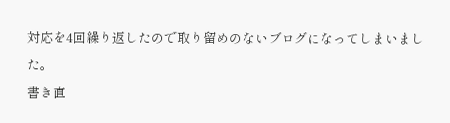対応を4回繰り返したので取り留めのないブログになってしまいました。
書き直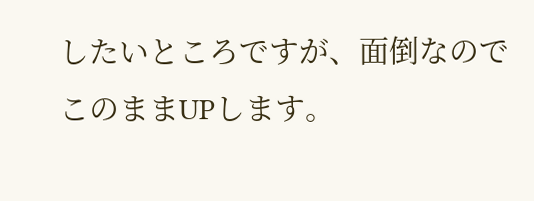したいところですが、面倒なのでこのままUPします。